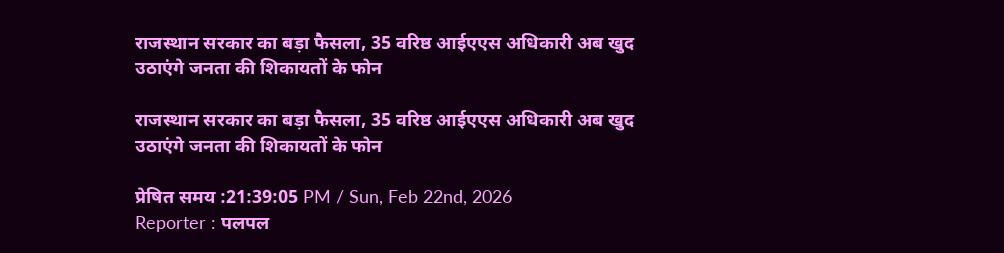राजस्थान सरकार का बड़ा फैसला, 35 वरिष्ठ आईएएस अधिकारी अब खुद उठाएंगे जनता की शिकायतों के फोन

राजस्थान सरकार का बड़ा फैसला, 35 वरिष्ठ आईएएस अधिकारी अब खुद उठाएंगे जनता की शिकायतों के फोन

प्रेषित समय :21:39:05 PM / Sun, Feb 22nd, 2026
Reporter : पलपल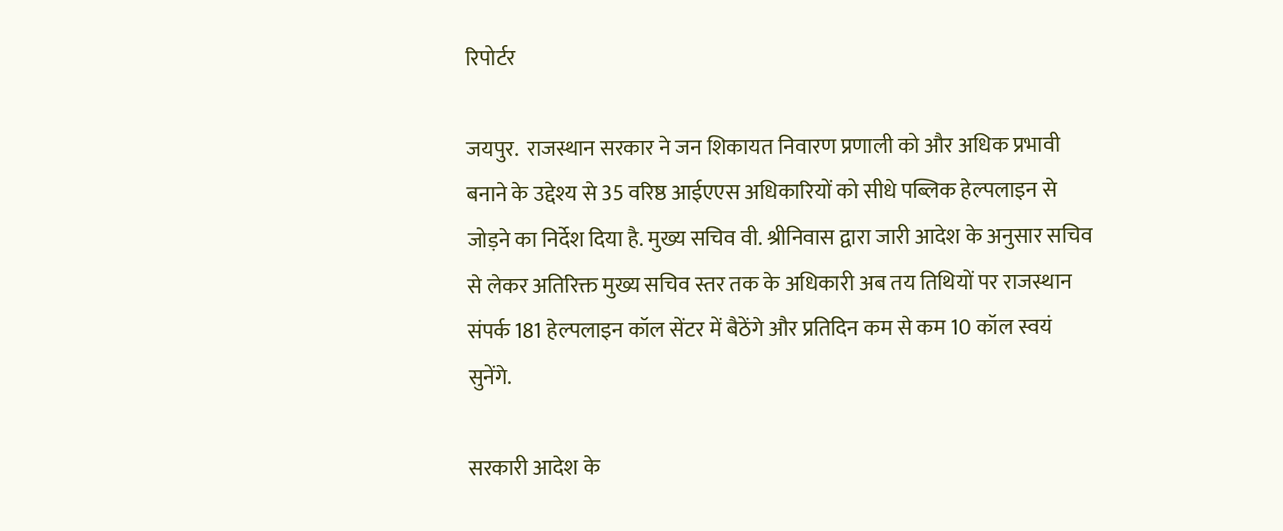रिपोर्टर

जयपुर.  राजस्थान सरकार ने जन शिकायत निवारण प्रणाली को और अधिक प्रभावी बनाने के उद्देश्य से 35 वरिष्ठ आईएएस अधिकारियों को सीधे पब्लिक हेल्पलाइन से जोड़ने का निर्देश दिया है. मुख्य सचिव वी. श्रीनिवास द्वारा जारी आदेश के अनुसार सचिव से लेकर अतिरिक्त मुख्य सचिव स्तर तक के अधिकारी अब तय तिथियों पर राजस्थान संपर्क 181 हेल्पलाइन कॉल सेंटर में बैठेंगे और प्रतिदिन कम से कम 10 कॉल स्वयं सुनेंगे.

सरकारी आदेश के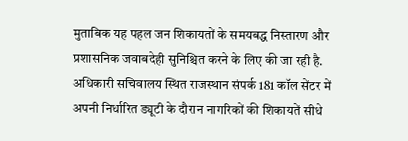मुताबिक यह पहल जन शिकायतों के समयबद्ध निस्तारण और प्रशासनिक जवाबदेही सुनिश्चित करने के लिए की जा रही है. अधिकारी सचिवालय स्थित राजस्थान संपर्क 181 कॉल सेंटर में अपनी निर्धारित ड्यूटी के दौरान नागरिकों की शिकायतें सीधे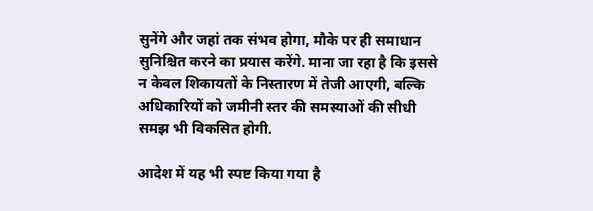सुनेंगे और जहां तक संभव होगा, मौके पर ही समाधान सुनिश्चित करने का प्रयास करेंगे. माना जा रहा है कि इससे न केवल शिकायतों के निस्तारण में तेजी आएगी, बल्कि अधिकारियों को जमीनी स्तर की समस्याओं की सीधी समझ भी विकसित होगी.

आदेश में यह भी स्पष्ट किया गया है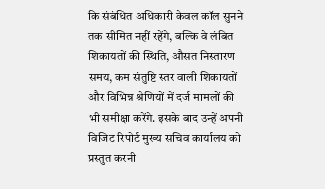कि संबंधित अधिकारी केवल कॉल सुनने तक सीमित नहीं रहेंगे, बल्कि वे लंबित शिकायतों की स्थिति, औसत निस्तारण समय, कम संतुष्टि स्तर वाली शिकायतों और विभिन्न श्रेणियों में दर्ज मामलों की भी समीक्षा करेंगे. इसके बाद उन्हें अपनी विजिट रिपोर्ट मुख्य सचिव कार्यालय को प्रस्तुत करनी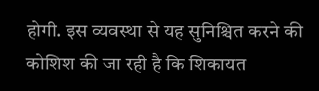होगी. इस व्यवस्था से यह सुनिश्चित करने की कोशिश की जा रही है कि शिकायत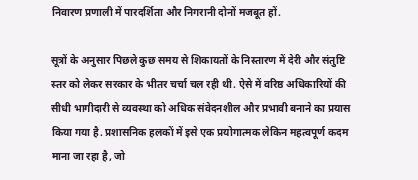निवारण प्रणाली में पारदर्शिता और निगरानी दोनों मजबूत हों.

सूत्रों के अनुसार पिछले कुछ समय से शिकायतों के निस्तारण में देरी और संतुष्टि स्तर को लेकर सरकार के भीतर चर्चा चल रही थी. ऐसे में वरिष्ठ अधिकारियों की सीधी भागीदारी से व्यवस्था को अधिक संवेदनशील और प्रभावी बनाने का प्रयास किया गया है. प्रशासनिक हलकों में इसे एक प्रयोगात्मक लेकिन महत्वपूर्ण कदम माना जा रहा है, जो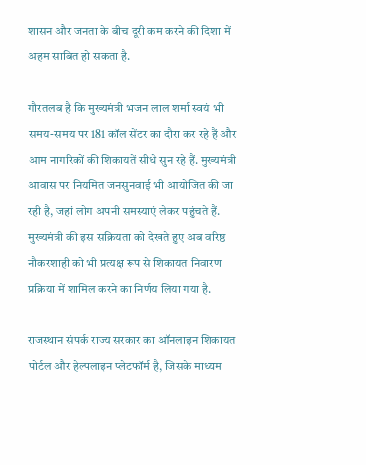शासन और जनता के बीच दूरी कम करने की दिशा में अहम साबित हो सकता है.

गौरतलब है कि मुख्यमंत्री भजन लाल शर्मा स्वयं भी समय-समय पर 181 कॉल सेंटर का दौरा कर रहे हैं और आम नागरिकों की शिकायतें सीधे सुन रहे हैं. मुख्यमंत्री आवास पर नियमित जनसुनवाई भी आयोजित की जा रही है, जहां लोग अपनी समस्याएं लेकर पहुंचते हैं. मुख्यमंत्री की इस सक्रियता को देखते हुए अब वरिष्ठ नौकरशाही को भी प्रत्यक्ष रूप से शिकायत निवारण प्रक्रिया में शामिल करने का निर्णय लिया गया है.

राजस्थान संपर्क राज्य सरकार का ऑनलाइन शिकायत पोर्टल और हेल्पलाइन प्लेटफॉर्म है, जिसके माध्यम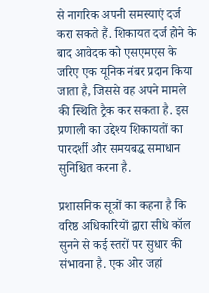से नागरिक अपनी समस्याएं दर्ज करा सकते हैं. शिकायत दर्ज होने के बाद आवेदक को एसएमएस के जरिए एक यूनिक नंबर प्रदान किया जाता है, जिससे वह अपने मामले की स्थिति ट्रैक कर सकता है. इस प्रणाली का उद्देश्य शिकायतों का पारदर्शी और समयबद्ध समाधान सुनिश्चित करना है.

प्रशासनिक सूत्रों का कहना है कि वरिष्ठ अधिकारियों द्वारा सीधे कॉल सुनने से कई स्तरों पर सुधार की संभावना है. एक ओर जहां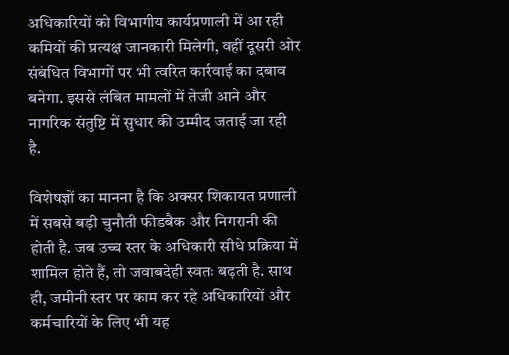अधिकारियों को विभागीय कार्यप्रणाली में आ रही कमियों की प्रत्यक्ष जानकारी मिलेगी, वहीं दूसरी ओर संबंधित विभागों पर भी त्वरित कार्रवाई का दबाव बनेगा. इससे लंबित मामलों में तेजी आने और नागरिक संतुष्टि में सुधार की उम्मीद जताई जा रही है.

विशेषज्ञों का मानना है कि अक्सर शिकायत प्रणाली में सबसे बड़ी चुनौती फीडबैक और निगरानी की होती है. जब उच्च स्तर के अधिकारी सीधे प्रक्रिया में शामिल होते हैं, तो जवाबदेही स्वतः बढ़ती है. साथ ही, जमीनी स्तर पर काम कर रहे अधिकारियों और कर्मचारियों के लिए भी यह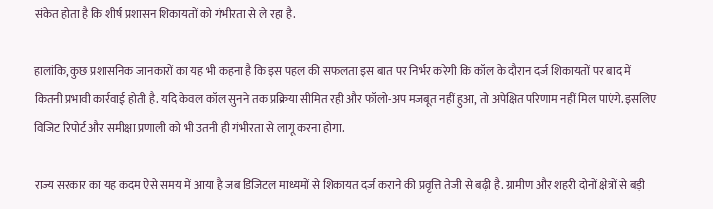संकेत होता है कि शीर्ष प्रशासन शिकायतों को गंभीरता से ले रहा है.

हालांकि, कुछ प्रशासनिक जानकारों का यह भी कहना है कि इस पहल की सफलता इस बात पर निर्भर करेगी कि कॉल के दौरान दर्ज शिकायतों पर बाद में कितनी प्रभावी कार्रवाई होती है. यदि केवल कॉल सुनने तक प्रक्रिया सीमित रही और फॉलो-अप मजबूत नहीं हुआ, तो अपेक्षित परिणाम नहीं मिल पाएंगे. इसलिए विजिट रिपोर्ट और समीक्षा प्रणाली को भी उतनी ही गंभीरता से लागू करना होगा.

राज्य सरकार का यह कदम ऐसे समय में आया है जब डिजिटल माध्यमों से शिकायत दर्ज कराने की प्रवृत्ति तेजी से बढ़ी है. ग्रामीण और शहरी दोनों क्षेत्रों से बड़ी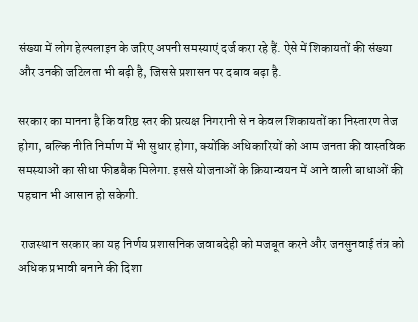संख्या में लोग हेल्पलाइन के जरिए अपनी समस्याएं दर्ज करा रहे हैं. ऐसे में शिकायतों की संख्या और उनकी जटिलता भी बढ़ी है, जिससे प्रशासन पर दबाव बढ़ा है.

सरकार का मानना है कि वरिष्ठ स्तर की प्रत्यक्ष निगरानी से न केवल शिकायतों का निस्तारण तेज होगा, बल्कि नीति निर्माण में भी सुधार होगा, क्योंकि अधिकारियों को आम जनता की वास्तविक समस्याओं का सीधा फीडबैक मिलेगा. इससे योजनाओं के क्रियान्वयन में आने वाली बाधाओं की पहचान भी आसान हो सकेगी.

 राजस्थान सरकार का यह निर्णय प्रशासनिक जवाबदेही को मजबूत करने और जनसुनवाई तंत्र को अधिक प्रभावी बनाने की दिशा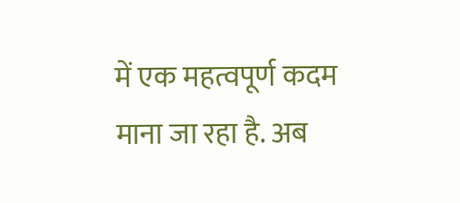में एक महत्वपूर्ण कदम माना जा रहा है. अब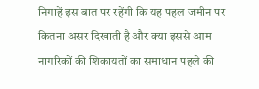निगाहें इस बात पर रहेंगी कि यह पहल जमीन पर कितना असर दिखाती है और क्या इससे आम नागरिकों की शिकायतों का समाधान पहले की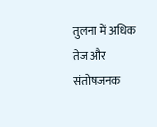तुलना में अधिक तेज और संतोषजनक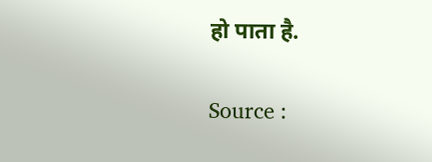हो पाता है.

Source :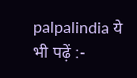palpalindia ये भी पढ़ें :-